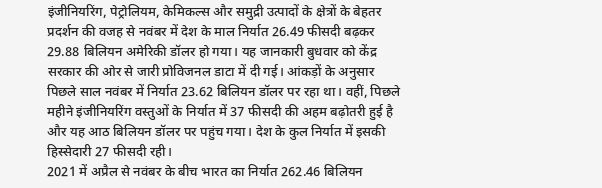इंजीनियरिंग, पेट्रोलियम, केमिकल्स और समुद्री उत्पादों के क्षेत्रों के बेहतर प्रदर्शन की वजह से नवंबर में देश के माल निर्यात 26.49 फीसदी बढ़कर 29.88 बिलियन अमेरिकी डॉलर हो गया। यह जानकारी बुधवार को केंद्र सरकार की ओर से जारी प्रोविजनल डाटा में दी गई। आंकड़ों के अनुसार पिछले साल नवंबर में निर्यात 23.62 बिलियन डॉलर पर रहा था। वहीं, पिछले महीने इंजीनियरिंग वस्तुओं के निर्यात में 37 फीसदी की अहम बढ़ोतरी हुई है और यह आठ बिलियन डॉलर पर पहुंच गया। देश के कुल निर्यात में इसकी हिस्सेदारी 27 फीसदी रही।
2021 में अप्रैल से नवंबर के बीच भारत का निर्यात 262.46 बिलियन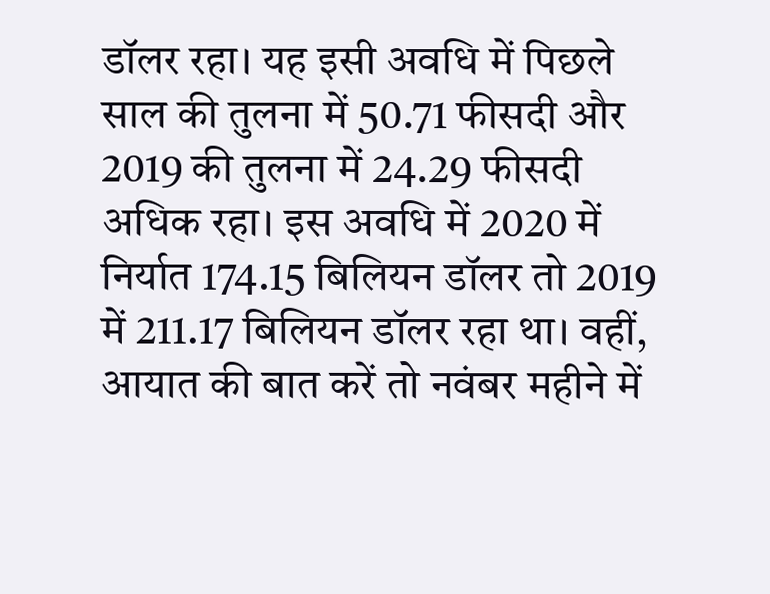डॉलर रहा। यह इसी अवधि में पिछले साल की तुलना में 50.71 फीसदी और 2019 की तुलना में 24.29 फीसदी अधिक रहा। इस अवधि में 2020 में निर्यात 174.15 बिलियन डॉलर तो 2019 में 211.17 बिलियन डॉलर रहा था। वहीं, आयात की बात करें तो नवंबर महीने में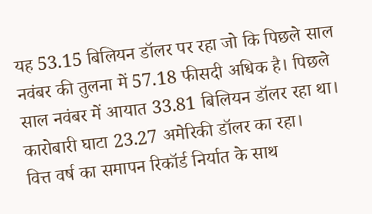यह 53.15 बिलियन डॉलर पर रहा जो कि पिछले साल नवंबर की तुलना में 57.18 फीसदी अधिक है। पिछले साल नवंबर में आयात 33.81 बिलियन डॉलर रहा था। कारोबारी घाटा 23.27 अमेरिकी डॉलर का रहा।
वित्त वर्ष का समापन रिकॉर्ड निर्यात के साथ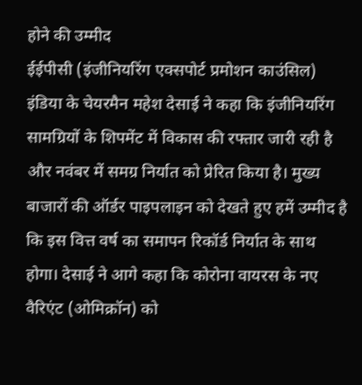होने की उम्मीद
ईईपीसी (इंजीनियरिंग एक्सपोर्ट प्रमोशन काउंसिल) इंडिया के चेयरमैन महेश देसाई ने कहा कि इंजीनियरिंग सामग्रियों के शिपमेंट में विकास की रफ्तार जारी रही है और नवंबर में समग्र निर्यात को प्रेरित किया है। मुख्य बाजारों की ऑर्डर पाइपलाइन को देखते हुए हमें उम्मीद है कि इस वित्त वर्ष का समापन रिकॉर्ड निर्यात के साथ होगा। देसाई ने आगे कहा कि कोरोना वायरस के नए वैरिएंट (ओमिक्रॉन) को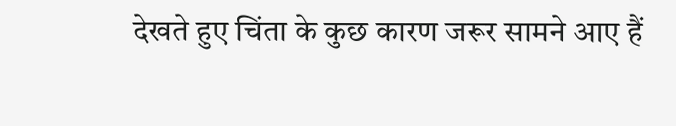देखते हुए चिंता के कुछ कारण जरूर सामने आए हैं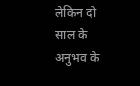लेकिन दो साल के अनुभव के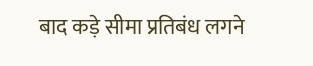बाद कड़े सीमा प्रतिबंध लगने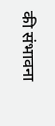की संभावना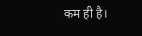कम ही है।